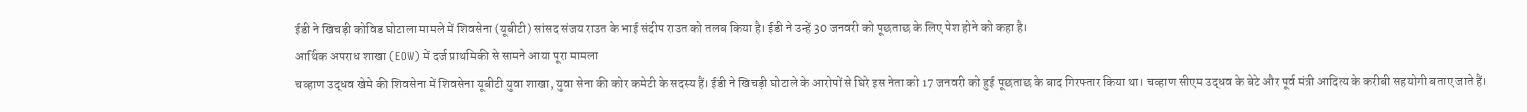ईडी ने खिचड़ी कोविड घोटाला मामले में शिवसेना (यूबीटी) सांसद संजय राउत के भाई संदीप राउत को तलब किया है। ईडी ने उन्हें 30 जनवरी को पूछताछ के लिए पेश होने को कहा है।
आर्थिक अपराध शाखा (EOW) में दर्ज प्राथमिकी से सामने आया पूरा मामला
चव्हाण उद्धव खेमे की शिवसेना में शिवसेना यूबीटी युवा शाखा, युवा सेना की कोर कमेटी के सदस्य हैं। ईडी ने खिचड़ी घोटाले के आरोपों से घिरे इस नेता को 17 जनवरी को हुई पूछताछ के बाद गिरफ्तार किया था। चव्हाण सीएम उद्धव के बेटे और पूर्व मंत्री आदित्य के करीबी सहयोगी बताए जाते हैं।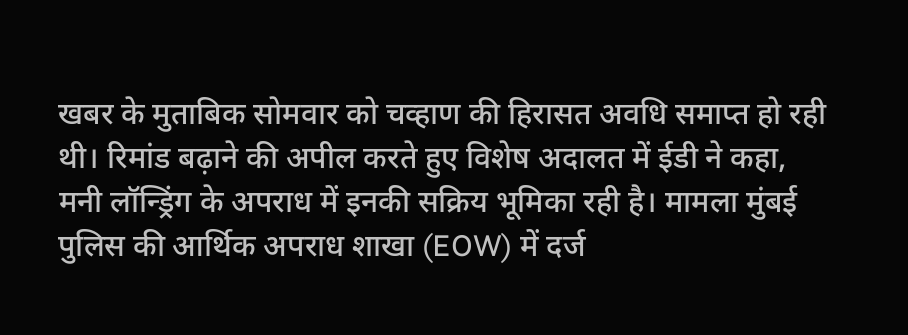खबर के मुताबिक सोमवार को चव्हाण की हिरासत अवधि समाप्त हो रही थी। रिमांड बढ़ाने की अपील करते हुए विशेष अदालत में ईडी ने कहा, मनी लॉन्ड्रिंग के अपराध में इनकी सक्रिय भूमिका रही है। मामला मुंबई पुलिस की आर्थिक अपराध शाखा (EOW) में दर्ज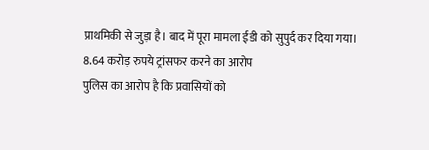प्राथमिकी से जुड़ा है। बाद में पूरा मामला ईडी को सुपुर्द कर दिया गया।
8.64 करोड़ रुपये ट्रांसफर करने का आरोप
पुलिस का आरोप है कि प्रवासियों को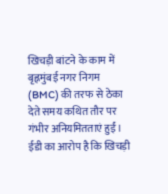खिचड़ी बांटने के काम में बृह्नमुंबई नगर निगम (BMC) की तरफ से ठेका देते समय कथित तौर पर गंभीर अनियमितताएं हुईं। ईडी का आरोप है कि खिचड़ी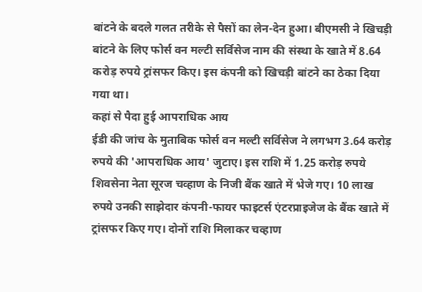बांटने के बदले गलत तरीके से पैसों का लेन-देन हुआ। बीएमसी ने खिचड़ी बांटने के लिए फोर्स वन मल्टी सर्विसेज नाम की संस्था के खाते में 8.64 करोड़ रुपये ट्रांसफर किए। इस कंपनी को खिचड़ी बांटने का ठेका दिया गया था।
कहां से पैदा हुई आपराधिक आय
ईडी की जांच के मुताबिक फोर्स वन मल्टी सर्विसेज ने लगभग 3.64 करोड़ रुपये की 'आपराधिक आय' जुटाए। इस राशि में 1.25 करोड़ रुपये शिवसेना नेता सूरज चव्हाण के निजी बैंक खाते में भेजे गए। 10 लाख रुपये उनकी साझेदार कंपनी-फायर फाइटर्स एंटरप्राइजेज के बैंक खाते में ट्रांसफर किए गए। दोनों राशि मिलाकर चव्हाण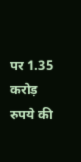पर 1.35 करोड़ रुपये की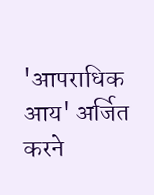'आपराधिक आय' अर्जित करने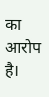का आरोप है।